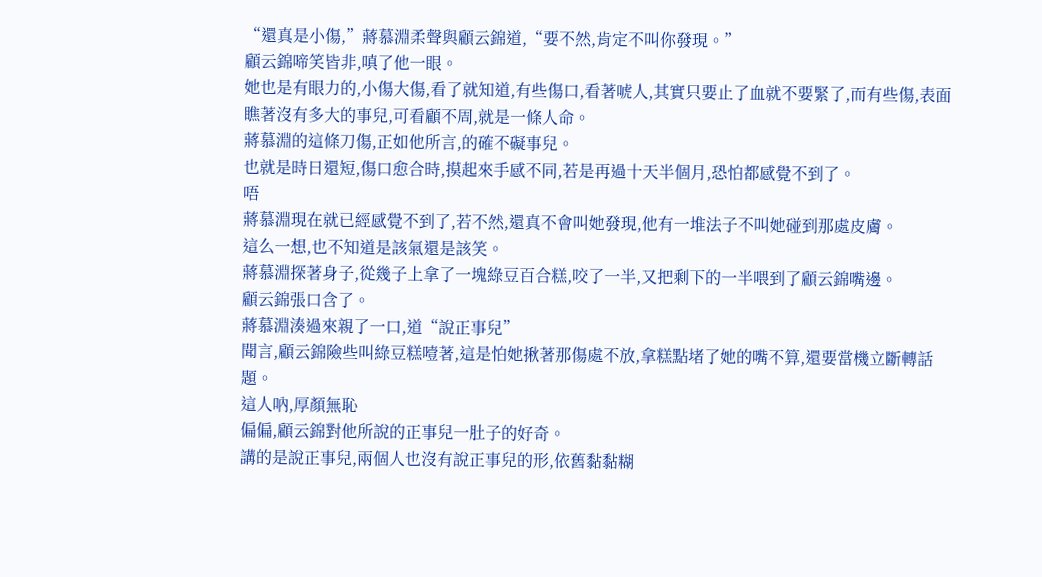“還真是小傷,”蔣慕淵柔聲與顧云錦道,“要不然,肯定不叫你發現。”
顧云錦啼笑皆非,嗔了他一眼。
她也是有眼力的,小傷大傷,看了就知道,有些傷口,看著唬人,其實只要止了血就不要緊了,而有些傷,表面瞧著沒有多大的事兒,可看顧不周,就是一條人命。
蔣慕淵的這條刀傷,正如他所言,的確不礙事兒。
也就是時日還短,傷口愈合時,摸起來手感不同,若是再過十天半個月,恐怕都感覺不到了。
唔
蔣慕淵現在就已經感覺不到了,若不然,還真不會叫她發現,他有一堆法子不叫她碰到那處皮膚。
這么一想,也不知道是該氣還是該笑。
蔣慕淵探著身子,從幾子上拿了一塊綠豆百合糕,咬了一半,又把剩下的一半喂到了顧云錦嘴邊。
顧云錦張口含了。
蔣慕淵湊過來親了一口,道“說正事兒”
聞言,顧云錦險些叫綠豆糕噎著,這是怕她揪著那傷處不放,拿糕點堵了她的嘴不算,還要當機立斷轉話題。
這人吶,厚顏無恥
偏偏,顧云錦對他所說的正事兒一肚子的好奇。
講的是說正事兒,兩個人也沒有說正事兒的形,依舊黏黏糊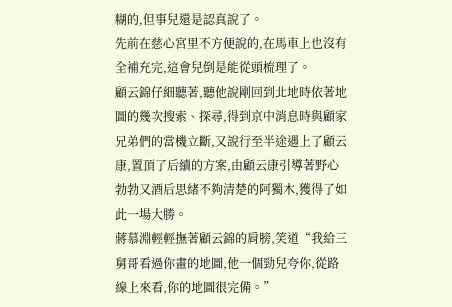糊的,但事兒還是認真說了。
先前在慈心宮里不方便說的,在馬車上也沒有全補充完,這會兒倒是能從頭梳理了。
顧云錦仔細聽著,聽他說剛回到北地時依著地圖的幾次搜索、探尋,得到京中消息時與顧家兄弟們的當機立斷,又說行至半途遇上了顧云康,置頂了后續的方案,由顧云康引導著野心勃勃又酒后思緒不夠清楚的阿獨木,獲得了如此一場大勝。
蔣慕淵輕輕撫著顧云錦的肩膀,笑道“我給三舅哥看過你畫的地圖,他一個勁兒夸你,從路線上來看,你的地圖很完備。”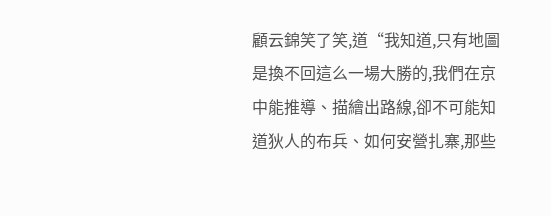顧云錦笑了笑,道“我知道,只有地圖是換不回這么一場大勝的,我們在京中能推導、描繪出路線,卻不可能知道狄人的布兵、如何安營扎寨,那些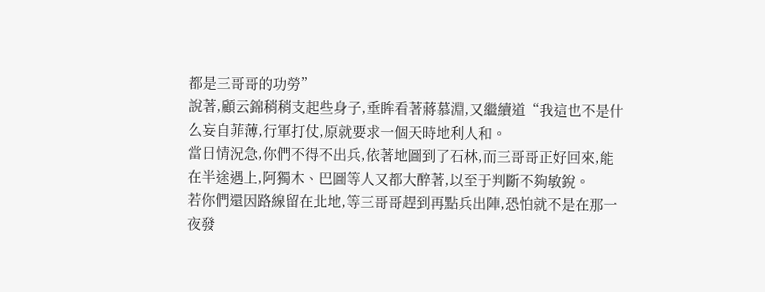都是三哥哥的功勞”
說著,顧云錦稍稍支起些身子,垂眸看著蔣慕淵,又繼續道“我這也不是什么妄自菲薄,行軍打仗,原就要求一個天時地利人和。
當日情況急,你們不得不出兵,依著地圖到了石林,而三哥哥正好回來,能在半途遇上,阿獨木、巴圖等人又都大醉著,以至于判斷不夠敏銳。
若你們還因路線留在北地,等三哥哥趕到再點兵出陣,恐怕就不是在那一夜發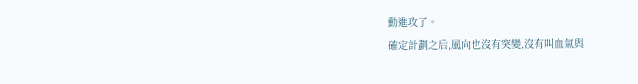動進攻了。
確定計劃之后,風向也沒有突變,沒有叫血氣與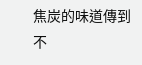焦炭的味道傳到不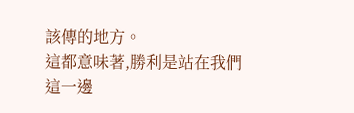該傳的地方。
這都意味著,勝利是站在我們這一邊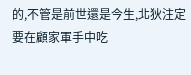的,不管是前世還是今生,北狄注定要在顧家軍手中吃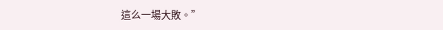這么一場大敗。”